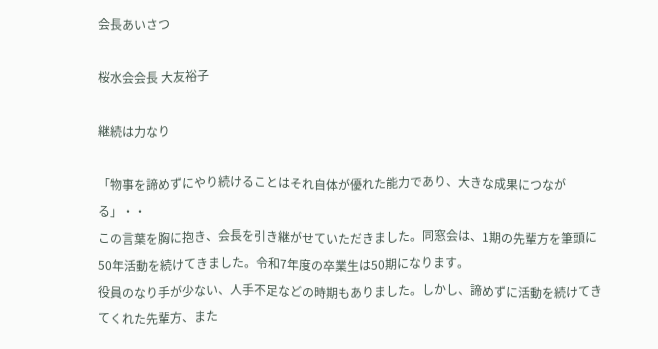会長あいさつ

桜水会会長 大友裕子

継続は力なり

「物事を諦めずにやり続けることはそれ自体が優れた能力であり、大きな成果につながる」・・
この言葉を胸に抱き、会長を引き継がせていただきました。同窓会は、1期の先輩方を筆頭に50年活動を続けてきました。令和7年度の卒業生は50期になります。
役員のなり手が少ない、人手不足などの時期もありました。しかし、諦めずに活動を続けてきてくれた先輩方、また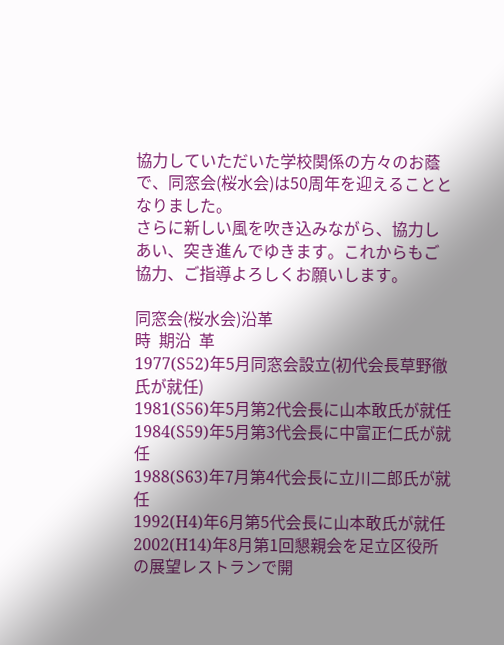協力していただいた学校関係の方々のお蔭で、同窓会(桜水会)は50周年を迎えることとなりました。
さらに新しい風を吹き込みながら、協力しあい、突き進んでゆきます。これからもご協力、ご指導よろしくお願いします。

同窓会(桜水会)沿革
時  期沿  革
1977(S52)年5月同窓会設立(初代会長草野徹氏が就任)
1981(S56)年5月第2代会長に山本敢氏が就任
1984(S59)年5月第3代会長に中富正仁氏が就任
1988(S63)年7月第4代会長に立川二郎氏が就任
1992(H4)年6月第5代会長に山本敢氏が就任
2002(H14)年8月第1回懇親会を足立区役所の展望レストランで開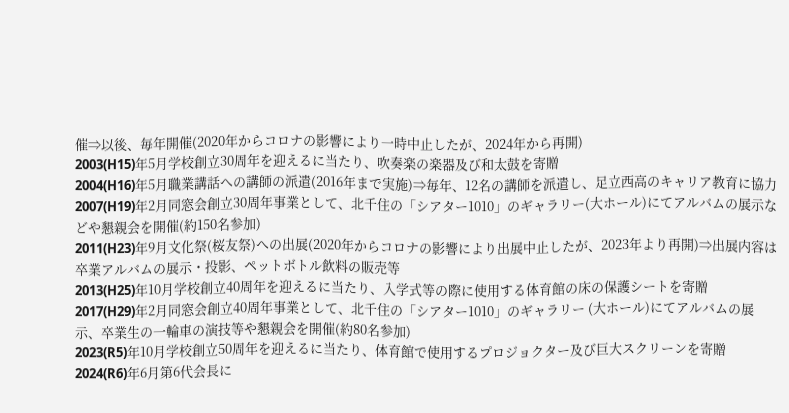催⇒以後、毎年開催(2020年からコロナの影響により一時中止したが、2024年から再開)
2003(H15)年5月学校創立30周年を迎えるに当たり、吹奏楽の楽器及び和太鼓を寄贈
2004(H16)年5月職業講話への講師の派遣(2016年まで実施)⇒毎年、12名の講師を派遣し、足立西高のキャリア教育に協力
2007(H19)年2月同窓会創立30周年事業として、北千住の「シアター1010」のギャラリー(大ホール)にてアルバムの展示などや懇親会を開催(約150名参加)
2011(H23)年9月文化祭(桜友祭)への出展(2020年からコロナの影響により出展中止したが、2023年より再開)⇒出展内容は卒業アルバムの展示・投影、ペットボトル飲料の販売等
2013(H25)年10月学校創立40周年を迎えるに当たり、入学式等の際に使用する体育館の床の保護シートを寄贈
2017(H29)年2月同窓会創立40周年事業として、北千住の「シアター1010」のギャラリー (大ホール)にてアルバムの展示、卒業生の一輪車の演技等や懇親会を開催(約80名参加)
2023(R5)年10月学校創立50周年を迎えるに当たり、体育館で使用するプロジョクター及び巨大スクリーンを寄贈
2024(R6)年6月第6代会長に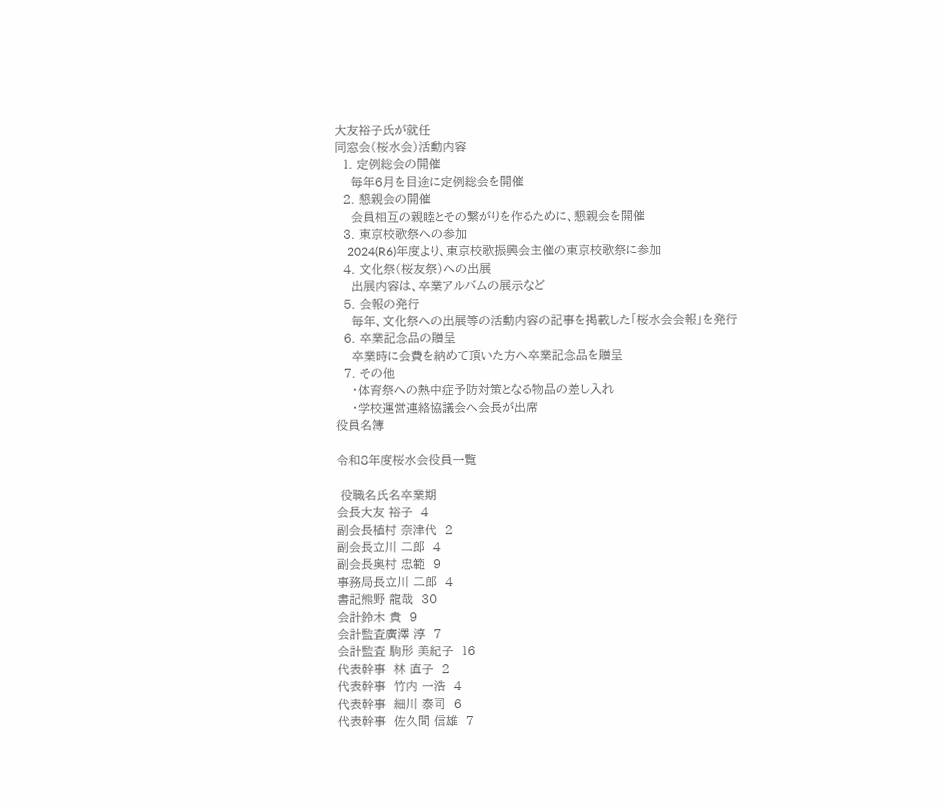大友裕子氏が就任
同窓会(桜水会)活動内容
  1. 定例総会の開催
    毎年6月を目途に定例総会を開催
  2. 懇親会の開催
    会員相互の親睦とその繋がりを作るために、懇親会を開催
  3. 東京校歌祭への参加
    2024(R6)年度より、東京校歌振興会主催の東京校歌祭に参加
  4. 文化祭(桜友祭)への出展
    出展内容は、卒業アルバムの展示など
  5. 会報の発行
    毎年、文化祭への出展等の活動内容の記事を掲載した「桜水会会報」を発行
  6. 卒業記念品の贈呈
    卒業時に会費を納めて頂いた方へ卒業記念品を贈呈
  7. その他
    ・体育祭への熱中症予防対策となる物品の差し入れ
    ・学校運営連絡協議会へ会長が出席
役員名簿

令和8年度桜水会役員一覧

 役職名氏名卒業期
会長大友 裕子  4
副会長植村 奈津代  2
副会長立川 二郎  4
副会長奥村 忠範  9
事務局長立川 二郎  4
書記熊野 龍哉  30
会計鈴木 貴  9
会計監査廣澤 淳  7
会計監査 駒形 美紀子  16
代表幹事  林 直子  2
代表幹事  竹内 一浩  4
代表幹事  細川 泰司  6
代表幹事  佐久間 信雄  7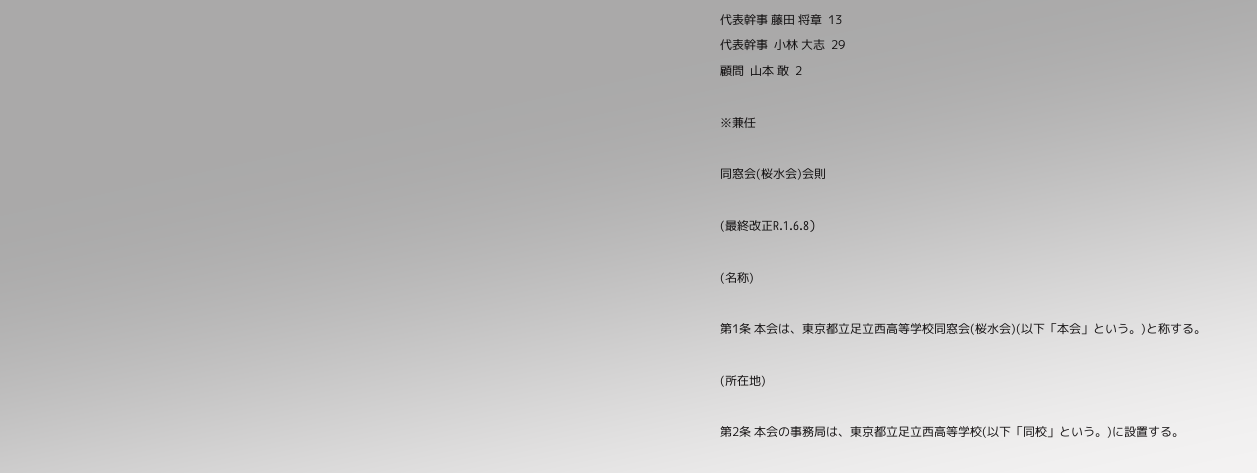代表幹事 藤田 将章  13
代表幹事  小林 大志  29
顧問  山本 敢  2

※兼任

同窓会(桜水会)会則

(最終改正R.1.6.8)

(名称)

第1条 本会は、東京都立足立西高等学校同窓会(桜水会)(以下「本会」という。)と称する。

(所在地)

第2条 本会の事務局は、東京都立足立西高等学校(以下「同校」という。)に設置する。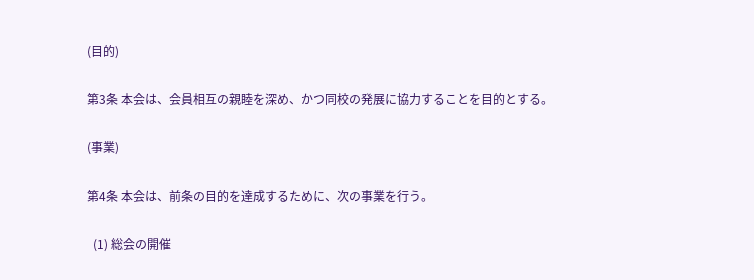(目的)

第3条 本会は、会員相互の親睦を深め、かつ同校の発展に協力することを目的とする。

(事業)

第4条 本会は、前条の目的を達成するために、次の事業を行う。

  (1) 総会の開催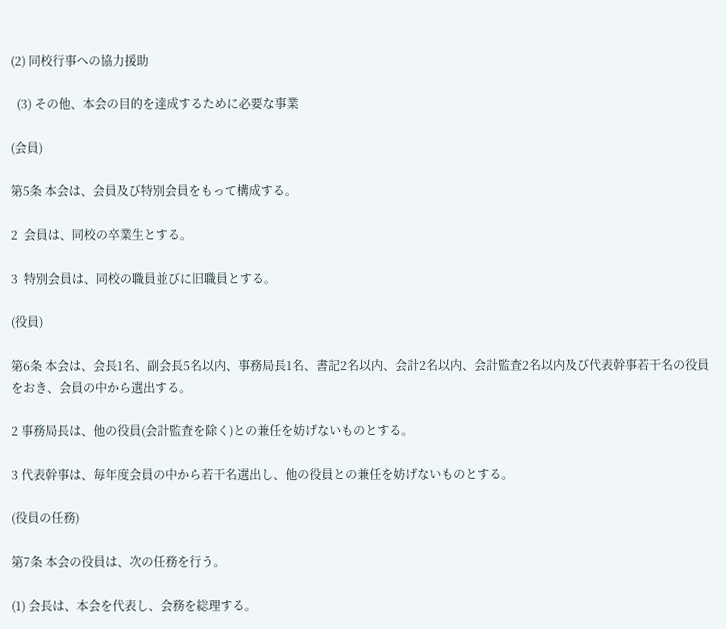(2) 同校行事への協力援助

  (3) その他、本会の目的を達成するために必要な事業

(会員)

第5条 本会は、会員及び特別会員をもって構成する。

2  会員は、同校の卒業生とする。

3  特別会員は、同校の職員並びに旧職員とする。

(役員)

第6条 本会は、会長1名、副会長5名以内、事務局長1名、書記2名以内、会計2名以内、会計監査2名以内及び代表幹事若干名の役員をおき、会員の中から選出する。

2 事務局長は、他の役員(会計監査を除く)との兼任を妨げないものとする。

3 代表幹事は、毎年度会員の中から若干名選出し、他の役員との兼任を妨げないものとする。

(役員の任務)

第7条 本会の役員は、次の任務を行う。

(1) 会長は、本会を代表し、会務を総理する。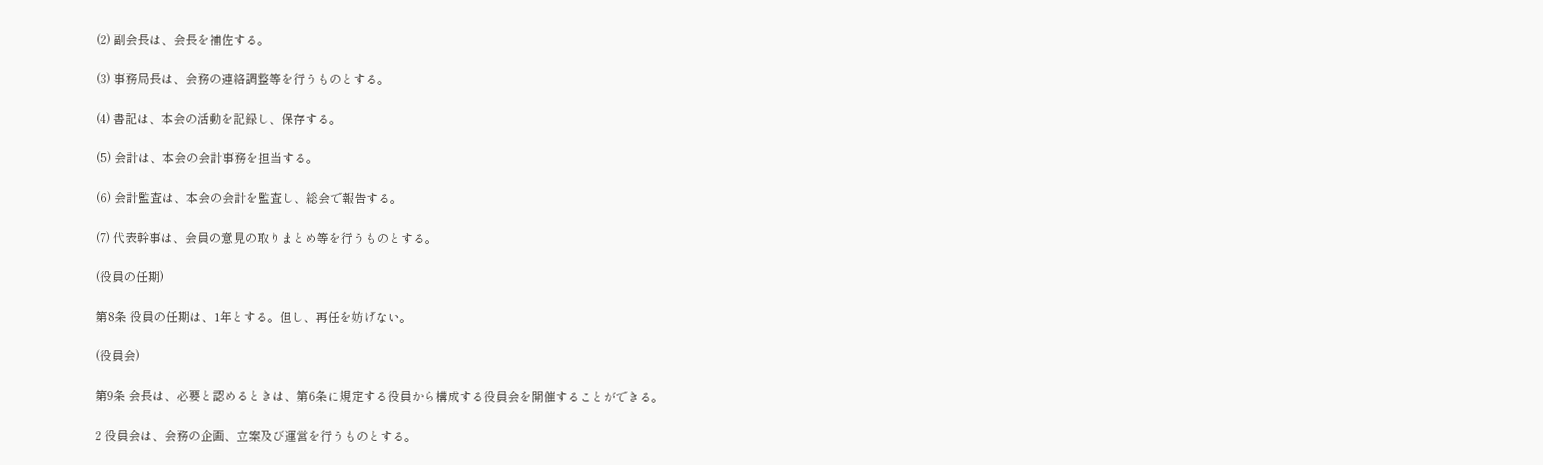(2) 副会長は、会長を補佐する。

(3) 事務局長は、会務の連絡調整等を行うものとする。

(4) 書記は、本会の活動を記録し、保存する。

(5) 会計は、本会の会計事務を担当する。

(6) 会計監査は、本会の会計を監査し、総会で報告する。

(7) 代表幹事は、会員の意見の取りまとめ等を行うものとする。

(役員の任期)

第8条 役員の任期は、1年とする。但し、再任を妨げない。

(役員会)

第9条 会長は、必要と認めるときは、第6条に規定する役員から構成する役員会を開催することができる。

2 役員会は、会務の企画、立案及び運営を行うものとする。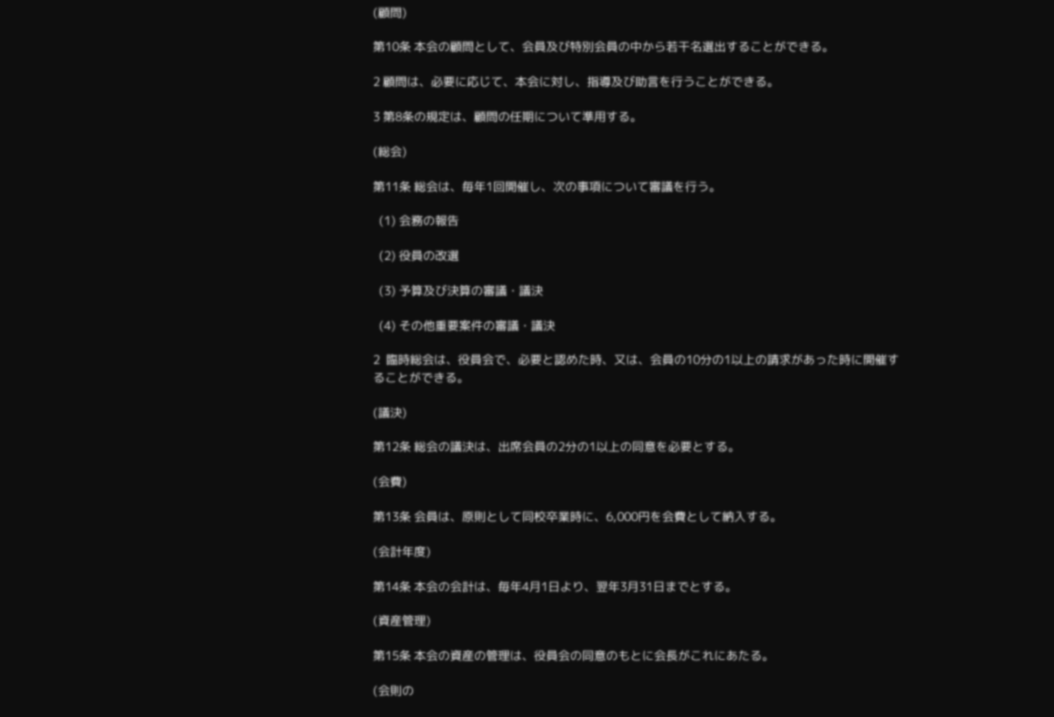(顧問)

第10条 本会の顧問として、会員及び特別会員の中から若干名選出することができる。

2 顧問は、必要に応じて、本会に対し、指導及び助言を行うことができる。

3 第8条の規定は、顧問の任期について準用する。

(総会)

第11条 総会は、毎年1回開催し、次の事項について審議を行う。

  (1) 会務の報告

  (2) 役員の改選

  (3) 予算及び決算の審議・議決

  (4) その他重要案件の審議・議決

2  臨時総会は、役員会で、必要と認めた時、又は、会員の10分の1以上の請求があった時に開催することができる。

(議決)

第12条 総会の議決は、出席会員の2分の1以上の同意を必要とする。

(会費)

第13条 会員は、原則として同校卒業時に、6,000円を会費として納入する。

(会計年度)

第14条 本会の会計は、毎年4月1日より、翌年3月31日までとする。

(資産管理)

第15条 本会の資産の管理は、役員会の同意のもとに会長がこれにあたる。

(会則の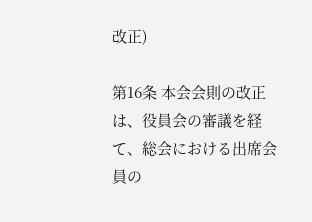改正)

第16条 本会会則の改正は、役員会の審議を経て、総会における出席会員の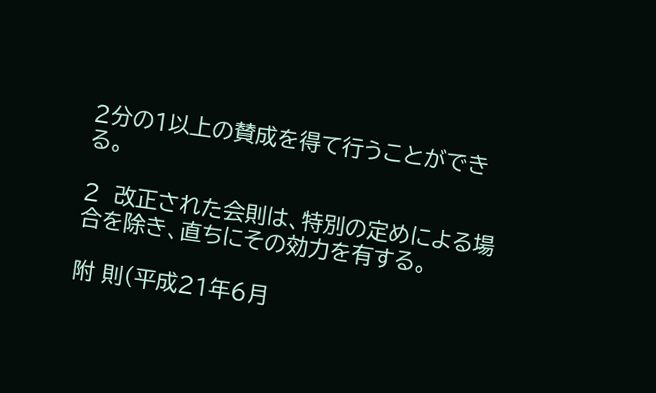2分の1以上の賛成を得て行うことができる。

2  改正された会則は、特別の定めによる場合を除き、直ちにその効力を有する。

附 則(平成21年6月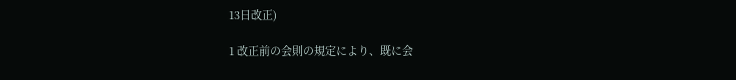13日改正)

1 改正前の会則の規定により、既に会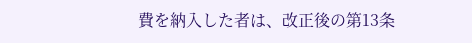費を納入した者は、改正後の第13条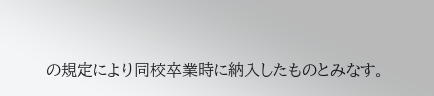の規定により同校卒業時に納入したものとみなす。